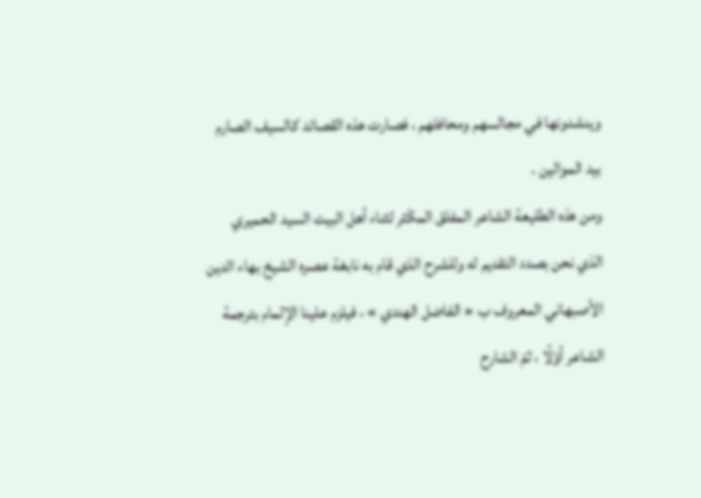وينشدونها في مجالسهم ومحافلهم ، فصارت هذه القصائد كالسيف الصارم بيد الموالين .
ومن هذه الطليعة الشاعر المفلق المكْثر لثناء أهل البيت السيد الحميري الذي نحن بصدد التقديم له وللشرح الذي قام به نابغة عصره الشيخ بهاء الدين الأصبهاني المعروف ب « الفاضل الهندي » ، فيلزم علينا الإلمام بترجمة الشاعر أوّلًا ، ثمّ الشارح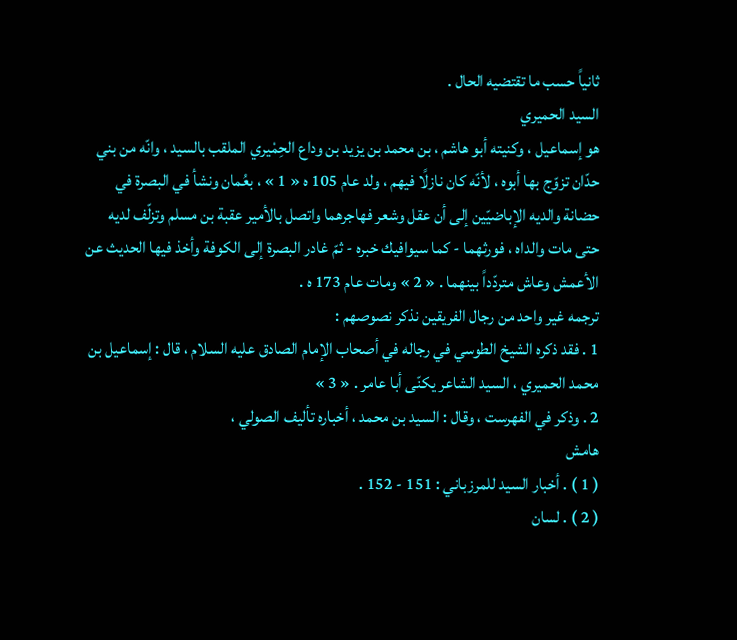ثانياً حسب ما تقتضيه الحال .
السيد الحميري
هو إسماعيل ، وكنيته أبو هاشم ، بن محمد بن يزيد بن وداع الحِمْيري الملقب بالسيد ، وانّه من بني حدّان تزوّج بها أبوه ، لأنّه كان نازلًا فيهم ، ولد عام 105 ه « 1 » ، بعُمان ونشأ في البصرة في حضانة والديه الإباضيّين إلى أن عقل وشعر فهاجرهما واتصل بالأمير عقبة بن مسلم وتزلّف لديه حتى مات والداه ، فورثهما - كما سيوافيك خبره - ثمّ غادر البصرة إلى الكوفة وأخذ فيها الحديث عن الأعمش وعاش متردّداً بينهما . « 2 » ومات عام 173 ه .
ترجمه غير واحد من رجال الفريقين نذكر نصوصهم :
1 . فقد ذكره الشيخ الطوسي في رجاله في أصحاب الإمام الصادق عليه السلام ، قال : إسماعيل بن محمد الحميري ، السيد الشاعر يكنّى أبا عامر . « 3 »
2 . وذكر في الفهرست ، وقال : السيد بن محمد ، أخباره تأليف الصولي ،
هامش
( 1 ) . أخبار السيد للمرزباني : 151 - 152 .
( 2 ) . لسان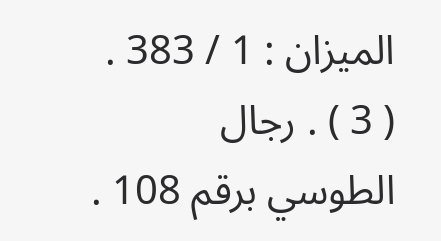الميزان : 1 / 383 .
( 3 ) . رجال الطوسي برقم 108 .